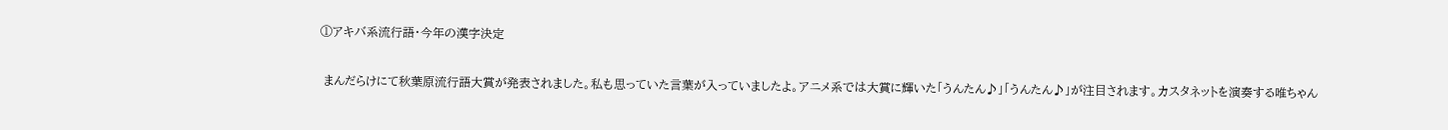①アキバ系流行語・今年の漢字決定

 まんだらけにて秋葉原流行語大賞が発表されました。私も思っていた言葉が入っていましたよ。アニメ系では大賞に輝いた「うんたん♪」「うんたん♪」が注目されます。カスタネットを演奏する唯ちゃん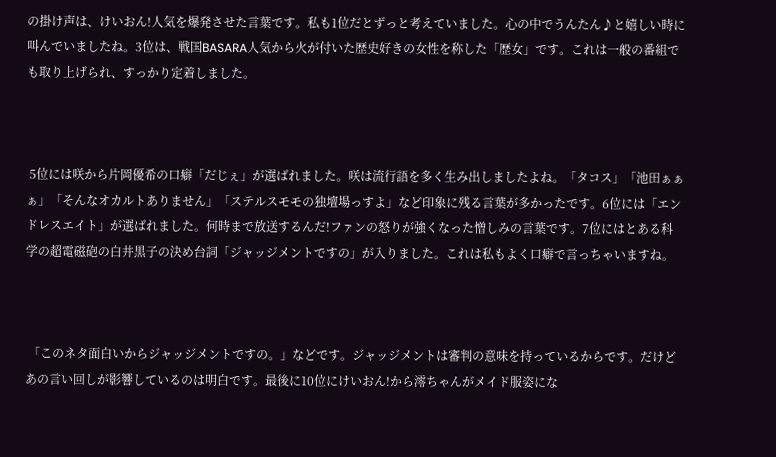の掛け声は、けいおん!人気を爆発させた言葉です。私も1位だとずっと考えていました。心の中でうんたん♪と嬉しい時に叫んでいましたね。3位は、戦国BASARA人気から火が付いた歴史好きの女性を称した「歴女」です。これは一般の番組でも取り上げられ、すっかり定着しました。



 5位には咲から片岡優希の口癖「だじぇ」が選ばれました。咲は流行語を多く生み出しましたよね。「タコス」「池田ぁぁぁ」「そんなオカルトありません」「ステルスモモの独壇場っすよ」など印象に残る言葉が多かったです。6位には「エンドレスエイト」が選ばれました。何時まで放送するんだ!ファンの怒りが強くなった憎しみの言葉です。7位にはとある科学の超電磁砲の白井黒子の決め台詞「ジャッジメントですの」が入りました。これは私もよく口癖で言っちゃいますね。



 「このネタ面白いからジャッジメントですの。」などです。ジャッジメントは審判の意味を持っているからです。だけどあの言い回しが影響しているのは明白です。最後に10位にけいおん!から澪ちゃんがメイド服姿にな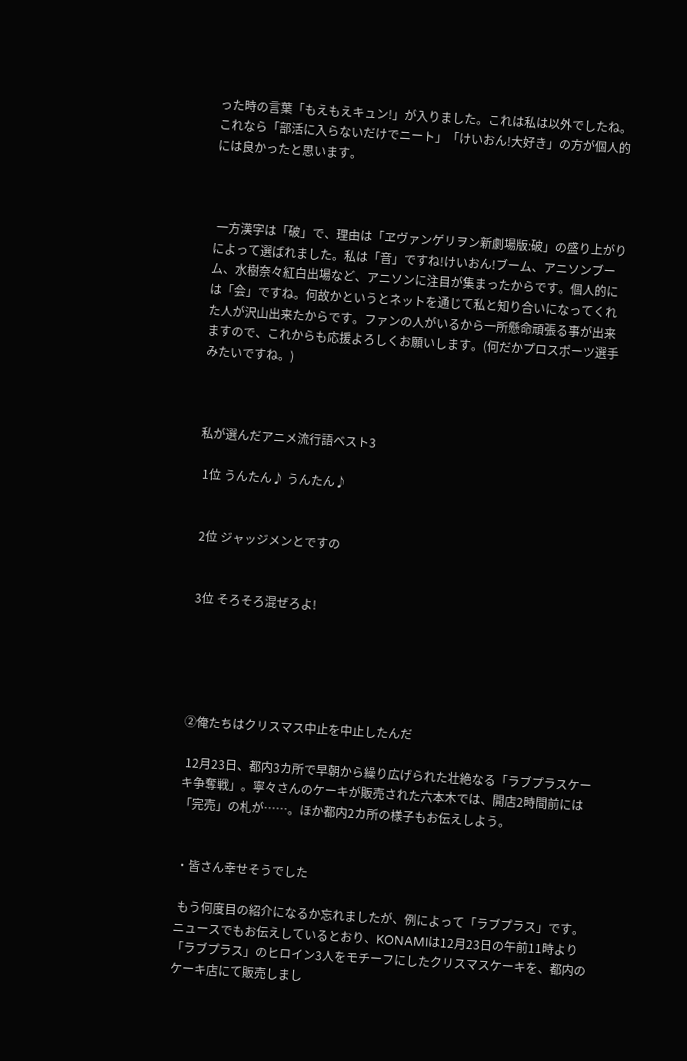った時の言葉「もえもえキュン!」が入りました。これは私は以外でしたね。これなら「部活に入らないだけでニート」「けいおん!大好き」の方が個人的には良かったと思います。



 一方漢字は「破」で、理由は「ヱヴァンゲリヲン新劇場版:破」の盛り上がりによって選ばれました。私は「音」ですね!けいおん!ブーム、アニソンブーム、水樹奈々紅白出場など、アニソンに注目が集まったからです。個人的には「会」ですね。何故かというとネットを通じて私と知り合いになってくれた人が沢山出来たからです。ファンの人がいるから一所懸命頑張る事が出来ますので、これからも応援よろしくお願いします。(何だかプロスポーツ選手みたいですね。)



私が選んだアニメ流行語ベスト3

 1位 うんたん♪ うんたん♪


 2位 ジャッジメンとですの


 3位 そろそろ混ぜろよ!





②俺たちはクリスマス中止を中止したんだ

 12月23日、都内3カ所で早朝から繰り広げられた壮絶なる「ラブプラスケーキ争奪戦」。寧々さんのケーキが販売された六本木では、開店2時間前には「完売」の札が……。ほか都内2カ所の様子もお伝えしよう。


・皆さん幸せそうでした

 もう何度目の紹介になるか忘れましたが、例によって「ラブプラス」です。ニュースでもお伝えしているとおり、KONAMIは12月23日の午前11時より「ラブプラス」のヒロイン3人をモチーフにしたクリスマスケーキを、都内のケーキ店にて販売しまし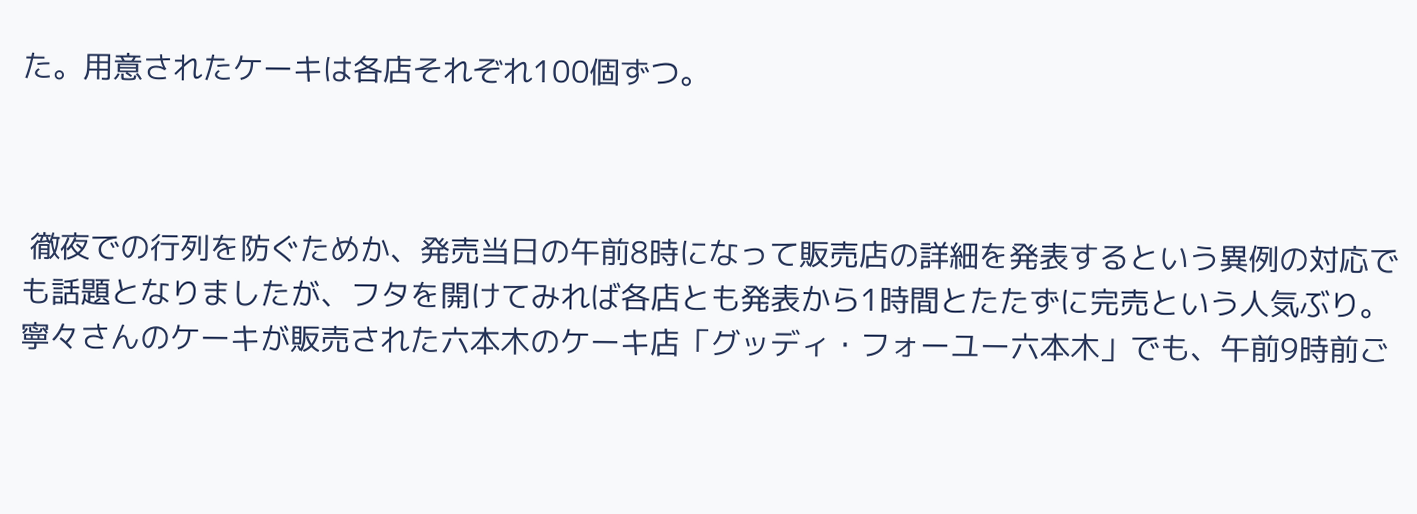た。用意されたケーキは各店それぞれ100個ずつ。



 徹夜での行列を防ぐためか、発売当日の午前8時になって販売店の詳細を発表するという異例の対応でも話題となりましたが、フタを開けてみれば各店とも発表から1時間とたたずに完売という人気ぶり。寧々さんのケーキが販売された六本木のケーキ店「グッディ・フォーユー六本木」でも、午前9時前ご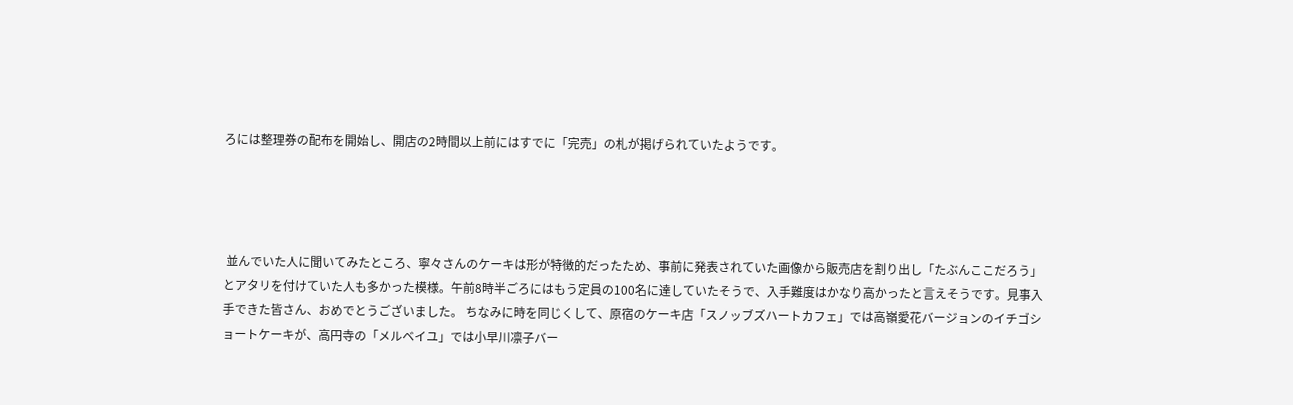ろには整理券の配布を開始し、開店の2時間以上前にはすでに「完売」の札が掲げられていたようです。




 並んでいた人に聞いてみたところ、寧々さんのケーキは形が特徴的だったため、事前に発表されていた画像から販売店を割り出し「たぶんここだろう」とアタリを付けていた人も多かった模様。午前8時半ごろにはもう定員の100名に達していたそうで、入手難度はかなり高かったと言えそうです。見事入手できた皆さん、おめでとうございました。 ちなみに時を同じくして、原宿のケーキ店「スノッブズハートカフェ」では高嶺愛花バージョンのイチゴショートケーキが、高円寺の「メルベイユ」では小早川凛子バー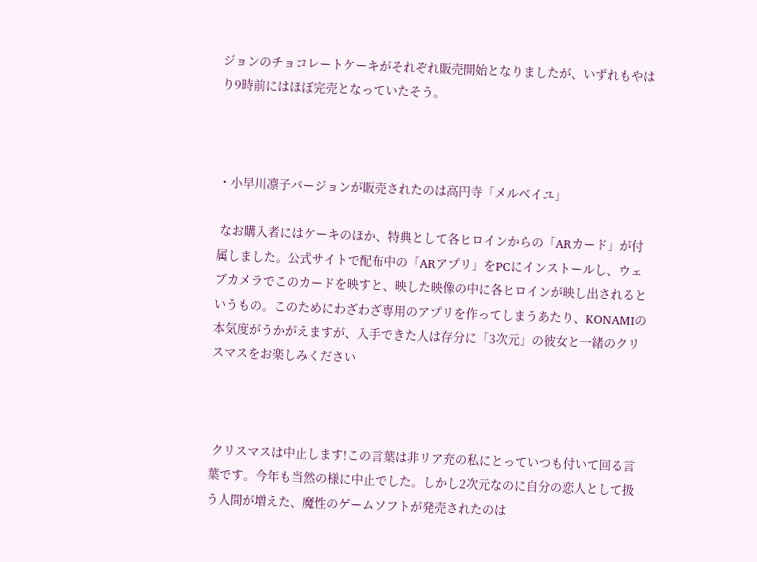ジョンのチョコレートケーキがそれぞれ販売開始となりましたが、いずれもやはり9時前にはほぼ完売となっていたそう。



・小早川凛子バージョンが販売されたのは高円寺「メルベイユ」

 なお購入者にはケーキのほか、特典として各ヒロインからの「ARカード」が付属しました。公式サイトで配布中の「ARアプリ」をPCにインストールし、ウェブカメラでこのカードを映すと、映した映像の中に各ヒロインが映し出されるというもの。このためにわざわざ専用のアプリを作ってしまうあたり、KONAMIの本気度がうかがえますが、入手できた人は存分に「3次元」の彼女と一緒のクリスマスをお楽しみください



 クリスマスは中止します!この言葉は非リア充の私にとっていつも付いて回る言葉です。今年も当然の様に中止でした。しかし2次元なのに自分の恋人として扱う人間が増えた、魔性のゲームソフトが発売されたのは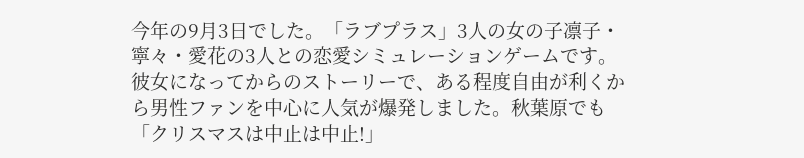今年の9月3日でした。「ラブプラス」3人の女の子凛子・寧々・愛花の3人との恋愛シミュレーションゲームです。彼女になってからのストーリーで、ある程度自由が利くから男性ファンを中心に人気が爆発しました。秋葉原でも「クリスマスは中止は中止!」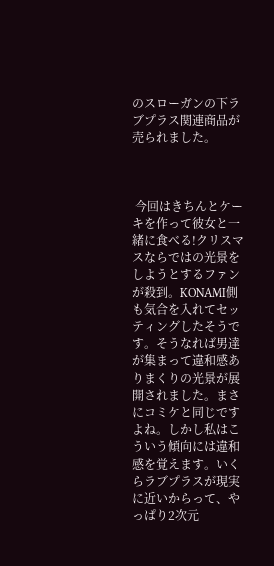のスローガンの下ラブプラス関連商品が売られました。



 今回はきちんとケーキを作って彼女と一緒に食べる!クリスマスならではの光景をしようとするファンが殺到。KONAMI側も気合を入れてセッティングしたそうです。そうなれば男達が集まって違和感ありまくりの光景が展開されました。まさにコミケと同じですよね。しかし私はこういう傾向には違和感を覚えます。いくらラブプラスが現実に近いからって、やっぱり2次元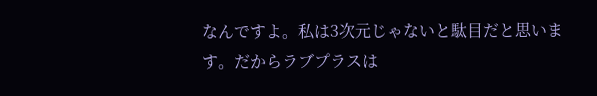なんですよ。私は3次元じゃないと駄目だと思います。だからラブプラスは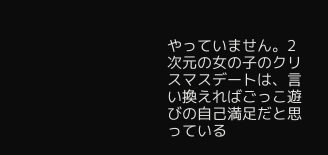やっていません。2次元の女の子のクリスマスデートは、言い換えればごっこ遊びの自己満足だと思っている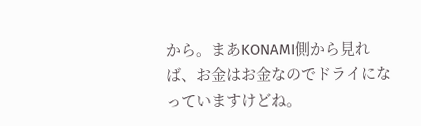から。まあKONAMI側から見れば、お金はお金なのでドライになっていますけどね。